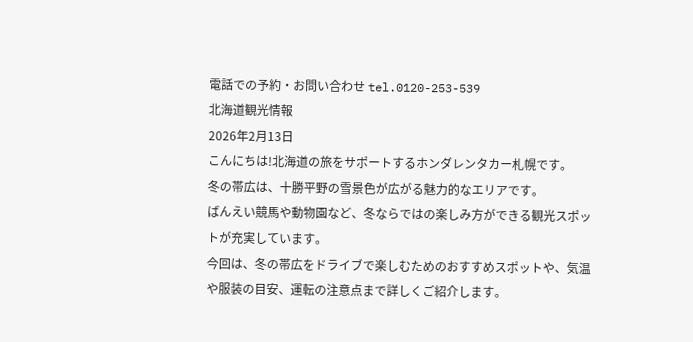電話での予約・お問い合わせ tel.0120-253-539
北海道観光情報
2026年2月13日
こんにちは!北海道の旅をサポートするホンダレンタカー札幌です。
冬の帯広は、十勝平野の雪景色が広がる魅力的なエリアです。
ばんえい競馬や動物園など、冬ならではの楽しみ方ができる観光スポットが充実しています。
今回は、冬の帯広をドライブで楽しむためのおすすめスポットや、気温や服装の目安、運転の注意点まで詳しくご紹介します。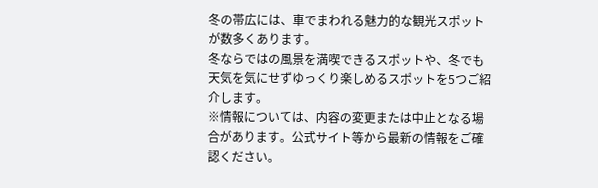冬の帯広には、車でまわれる魅力的な観光スポットが数多くあります。
冬ならではの風景を満喫できるスポットや、冬でも天気を気にせずゆっくり楽しめるスポットを5つご紹介します。
※情報については、内容の変更または中止となる場合があります。公式サイト等から最新の情報をご確認ください。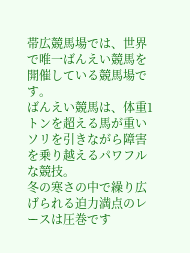帯広競馬場では、世界で唯一ばんえい競馬を開催している競馬場です。
ばんえい競馬は、体重1トンを超える馬が重いソリを引きながら障害を乗り越えるパワフルな競技。
冬の寒さの中で繰り広げられる迫力満点のレースは圧巻です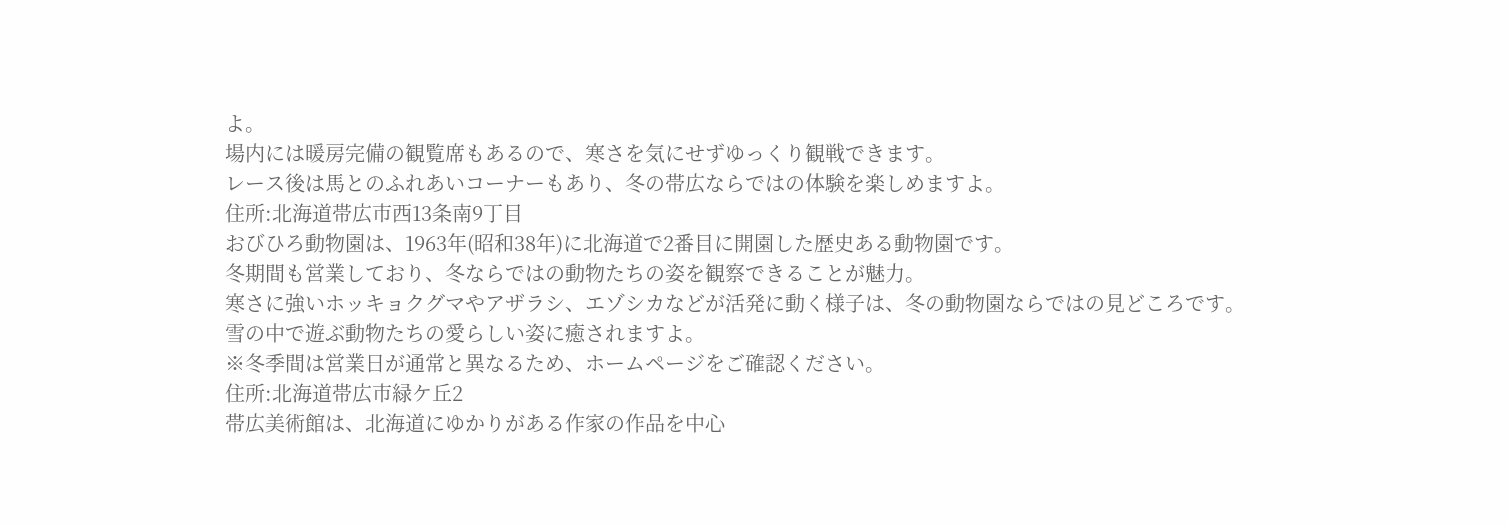よ。
場内には暖房完備の観覧席もあるので、寒さを気にせずゆっくり観戦できます。
レース後は馬とのふれあいコーナーもあり、冬の帯広ならではの体験を楽しめますよ。
住所:北海道帯広市西13条南9丁目
おびひろ動物園は、1963年(昭和38年)に北海道で2番目に開園した歴史ある動物園です。
冬期間も営業しており、冬ならではの動物たちの姿を観察できることが魅力。
寒さに強いホッキョクグマやアザラシ、エゾシカなどが活発に動く様子は、冬の動物園ならではの見どころです。
雪の中で遊ぶ動物たちの愛らしい姿に癒されますよ。
※冬季間は営業日が通常と異なるため、ホームページをご確認ください。
住所:北海道帯広市緑ケ丘2
帯広美術館は、北海道にゆかりがある作家の作品を中心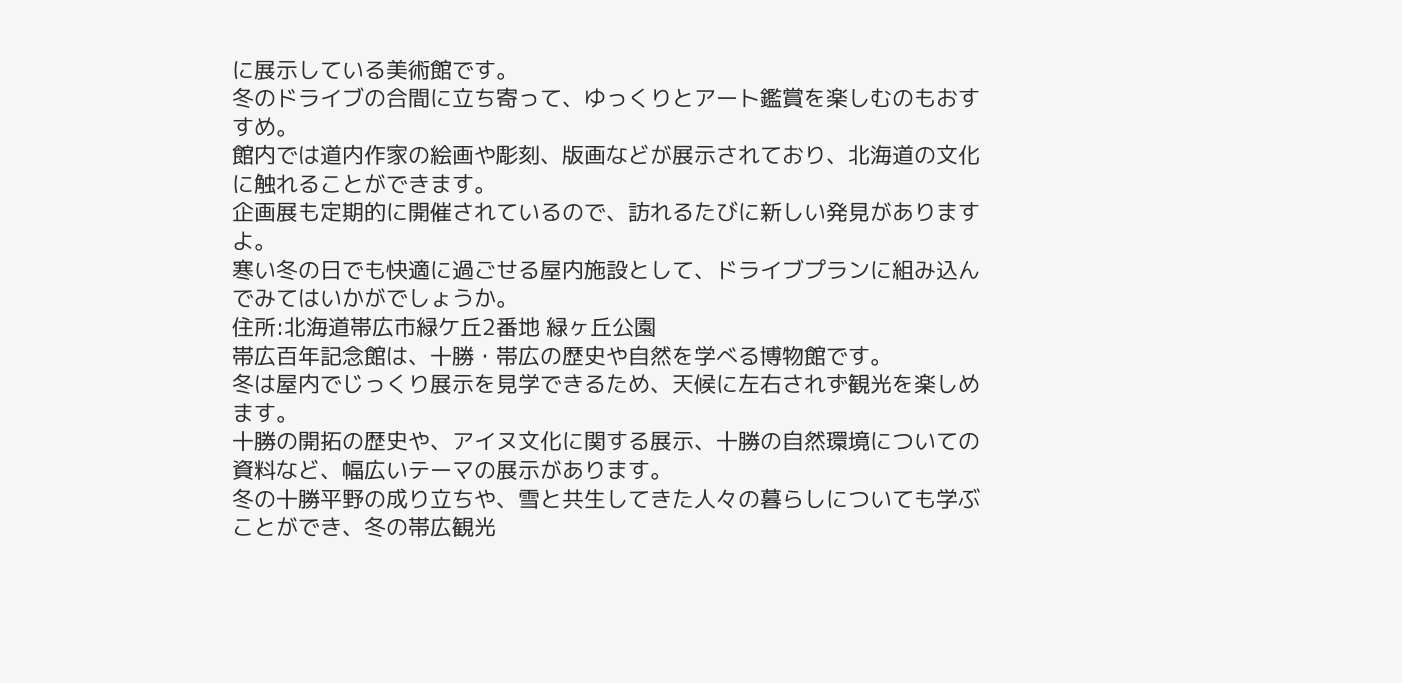に展示している美術館です。
冬のドライブの合間に立ち寄って、ゆっくりとアート鑑賞を楽しむのもおすすめ。
館内では道内作家の絵画や彫刻、版画などが展示されており、北海道の文化に触れることができます。
企画展も定期的に開催されているので、訪れるたびに新しい発見がありますよ。
寒い冬の日でも快適に過ごせる屋内施設として、ドライブプランに組み込んでみてはいかがでしょうか。
住所:北海道帯広市緑ケ丘2番地 緑ヶ丘公園
帯広百年記念館は、十勝・帯広の歴史や自然を学べる博物館です。
冬は屋内でじっくり展示を見学できるため、天候に左右されず観光を楽しめます。
十勝の開拓の歴史や、アイヌ文化に関する展示、十勝の自然環境についての資料など、幅広いテーマの展示があります。
冬の十勝平野の成り立ちや、雪と共生してきた人々の暮らしについても学ぶことができ、冬の帯広観光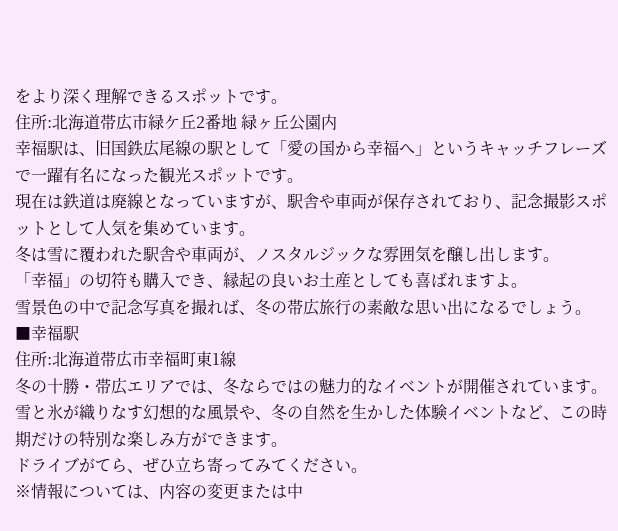をより深く理解できるスポットです。
住所:北海道帯広市緑ケ丘2番地 緑ヶ丘公園内
幸福駅は、旧国鉄広尾線の駅として「愛の国から幸福へ」というキャッチフレーズで一躍有名になった観光スポットです。
現在は鉄道は廃線となっていますが、駅舎や車両が保存されており、記念撮影スポットとして人気を集めています。
冬は雪に覆われた駅舎や車両が、ノスタルジックな雰囲気を醸し出します。
「幸福」の切符も購入でき、縁起の良いお土産としても喜ばれますよ。
雪景色の中で記念写真を撮れば、冬の帯広旅行の素敵な思い出になるでしょう。
■幸福駅
住所:北海道帯広市幸福町東1線
冬の十勝・帯広エリアでは、冬ならではの魅力的なイベントが開催されています。
雪と氷が織りなす幻想的な風景や、冬の自然を生かした体験イベントなど、この時期だけの特別な楽しみ方ができます。
ドライブがてら、ぜひ立ち寄ってみてください。
※情報については、内容の変更または中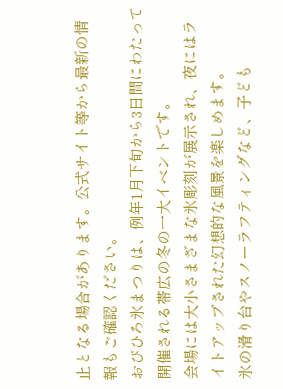止となる場合があります。公式サイト等から最新の情報もご確認ください。
おびひろ氷まつりは、例年1月下旬から3日間にわたって開催される帯広の冬の一大イベントです。
会場には大小さまざまな氷彫刻が展示され、夜にはライトアップされた幻想的な風景を楽しめます。
氷の滑り台やスノーラフティングなど、子ども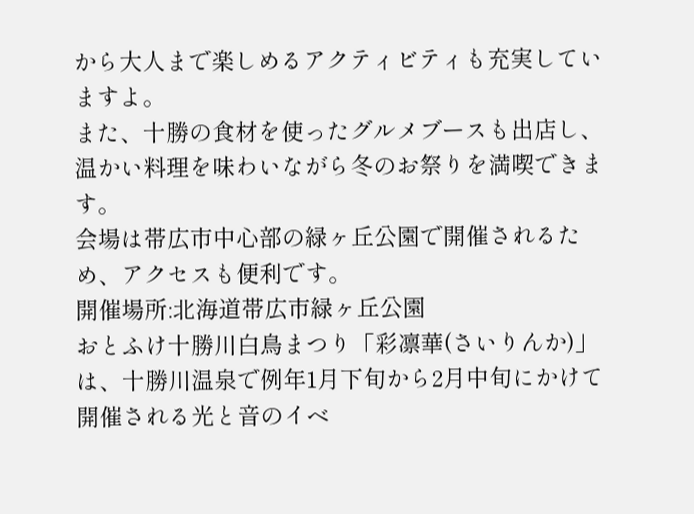から大人まで楽しめるアクティビティも充実していますよ。
また、十勝の食材を使ったグルメブースも出店し、温かい料理を味わいながら冬のお祭りを満喫できます。
会場は帯広市中心部の緑ヶ丘公園で開催されるため、アクセスも便利です。
開催場所:北海道帯広市緑ヶ丘公園
おとふけ十勝川白鳥まつり「彩凛華(さいりんか)」は、十勝川温泉で例年1月下旬から2月中旬にかけて開催される光と音のイベ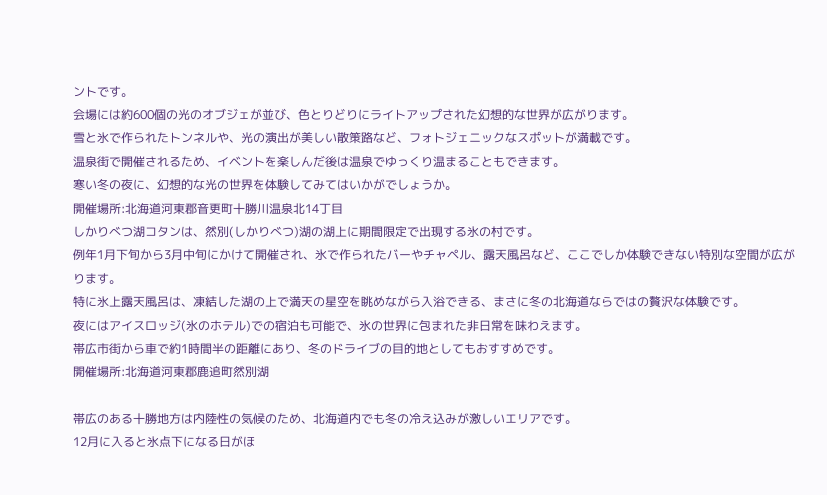ントです。
会場には約600個の光のオブジェが並び、色とりどりにライトアップされた幻想的な世界が広がります。
雪と氷で作られたトンネルや、光の演出が美しい散策路など、フォトジェニックなスポットが満載です。
温泉街で開催されるため、イベントを楽しんだ後は温泉でゆっくり温まることもできます。
寒い冬の夜に、幻想的な光の世界を体験してみてはいかがでしょうか。
開催場所:北海道河東郡音更町十勝川温泉北14丁目
しかりべつ湖コタンは、然別(しかりべつ)湖の湖上に期間限定で出現する氷の村です。
例年1月下旬から3月中旬にかけて開催され、氷で作られたバーやチャペル、露天風呂など、ここでしか体験できない特別な空間が広がります。
特に氷上露天風呂は、凍結した湖の上で満天の星空を眺めながら入浴できる、まさに冬の北海道ならではの贅沢な体験です。
夜にはアイスロッジ(氷のホテル)での宿泊も可能で、氷の世界に包まれた非日常を味わえます。
帯広市街から車で約1時間半の距離にあり、冬のドライブの目的地としてもおすすめです。
開催場所:北海道河東郡鹿追町然別湖

帯広のある十勝地方は内陸性の気候のため、北海道内でも冬の冷え込みが激しいエリアです。
12月に入ると氷点下になる日がほ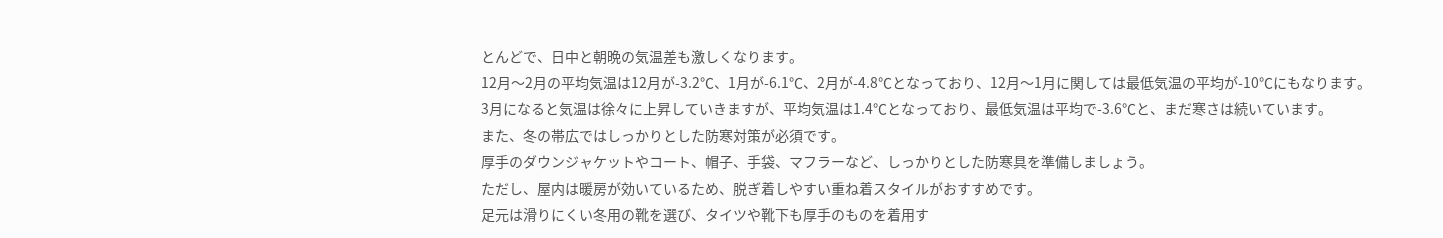とんどで、日中と朝晩の気温差も激しくなります。
12月〜2月の平均気温は12月が-3.2℃、1月が-6.1℃、2月が-4.8℃となっており、12月〜1月に関しては最低気温の平均が-10℃にもなります。
3月になると気温は徐々に上昇していきますが、平均気温は1.4℃となっており、最低気温は平均で-3.6℃と、まだ寒さは続いています。
また、冬の帯広ではしっかりとした防寒対策が必須です。
厚手のダウンジャケットやコート、帽子、手袋、マフラーなど、しっかりとした防寒具を準備しましょう。
ただし、屋内は暖房が効いているため、脱ぎ着しやすい重ね着スタイルがおすすめです。
足元は滑りにくい冬用の靴を選び、タイツや靴下も厚手のものを着用す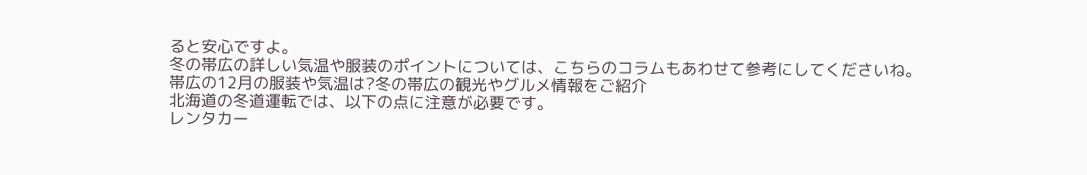ると安心ですよ。
冬の帯広の詳しい気温や服装のポイントについては、こちらのコラムもあわせて参考にしてくださいね。
帯広の12月の服装や気温は?冬の帯広の観光やグルメ情報をご紹介
北海道の冬道運転では、以下の点に注意が必要です。
レンタカー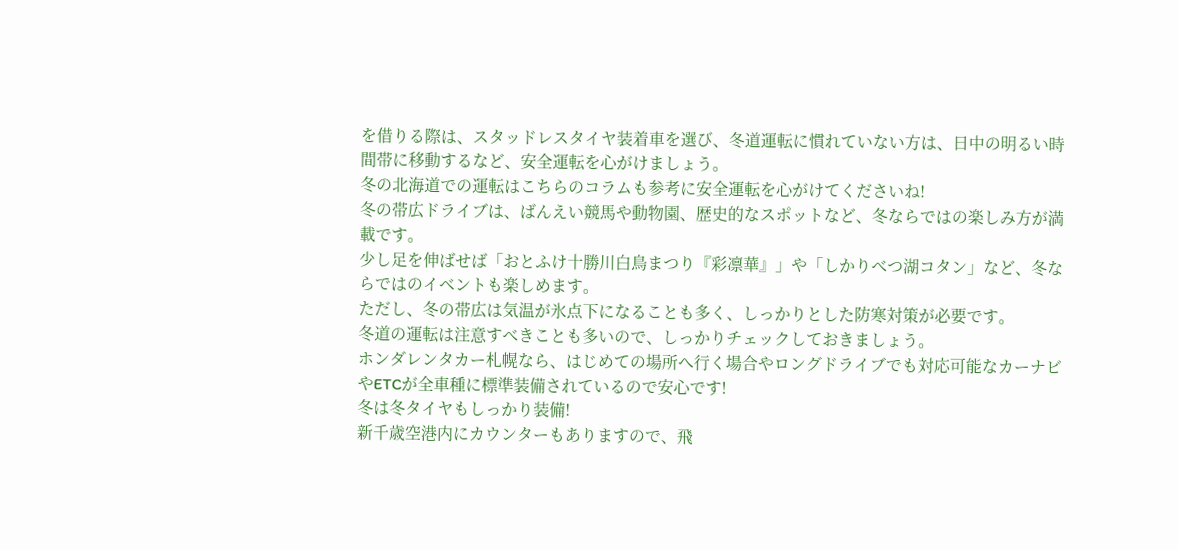を借りる際は、スタッドレスタイヤ装着車を選び、冬道運転に慣れていない方は、日中の明るい時間帯に移動するなど、安全運転を心がけましょう。
冬の北海道での運転はこちらのコラムも参考に安全運転を心がけてくださいね!
冬の帯広ドライブは、ばんえい競馬や動物園、歴史的なスポットなど、冬ならではの楽しみ方が満載です。
少し足を伸ばせば「おとふけ十勝川白鳥まつり『彩凛華』」や「しかりべつ湖コタン」など、冬ならではのイベントも楽しめます。
ただし、冬の帯広は気温が氷点下になることも多く、しっかりとした防寒対策が必要です。
冬道の運転は注意すべきことも多いので、しっかりチェックしておきましょう。
ホンダレンタカー札幌なら、はじめての場所へ行く場合やロングドライブでも対応可能なカーナビやETCが全車種に標準装備されているので安心です!
冬は冬タイヤもしっかり装備!
新千歳空港内にカウンターもありますので、飛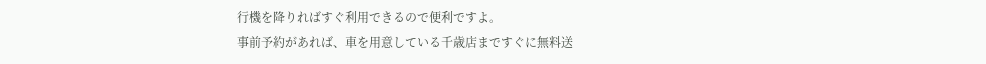行機を降りればすぐ利用できるので便利ですよ。
事前予約があれば、車を用意している千歳店まですぐに無料送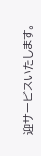迎サービスいたします。